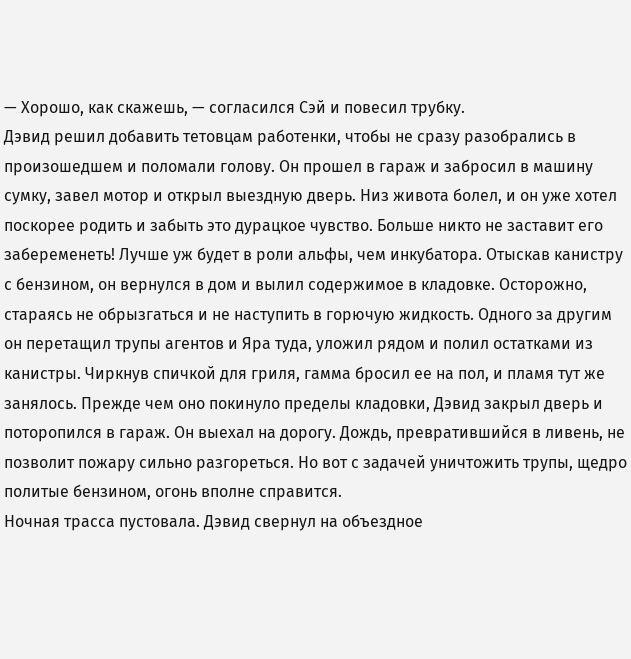— Хорошо, как скажешь, — согласился Сэй и повесил трубку.
Дэвид решил добавить тетовцам работенки, чтобы не сразу разобрались в произошедшем и поломали голову. Он прошел в гараж и забросил в машину сумку, завел мотор и открыл выездную дверь. Низ живота болел, и он уже хотел поскорее родить и забыть это дурацкое чувство. Больше никто не заставит его забеременеть! Лучше уж будет в роли альфы, чем инкубатора. Отыскав канистру с бензином, он вернулся в дом и вылил содержимое в кладовке. Осторожно, стараясь не обрызгаться и не наступить в горючую жидкость. Одного за другим он перетащил трупы агентов и Яра туда, уложил рядом и полил остатками из канистры. Чиркнув спичкой для гриля, гамма бросил ее на пол, и пламя тут же занялось. Прежде чем оно покинуло пределы кладовки, Дэвид закрыл дверь и поторопился в гараж. Он выехал на дорогу. Дождь, превратившийся в ливень, не позволит пожару сильно разгореться. Но вот с задачей уничтожить трупы, щедро политые бензином, огонь вполне справится.
Ночная трасса пустовала. Дэвид свернул на объездное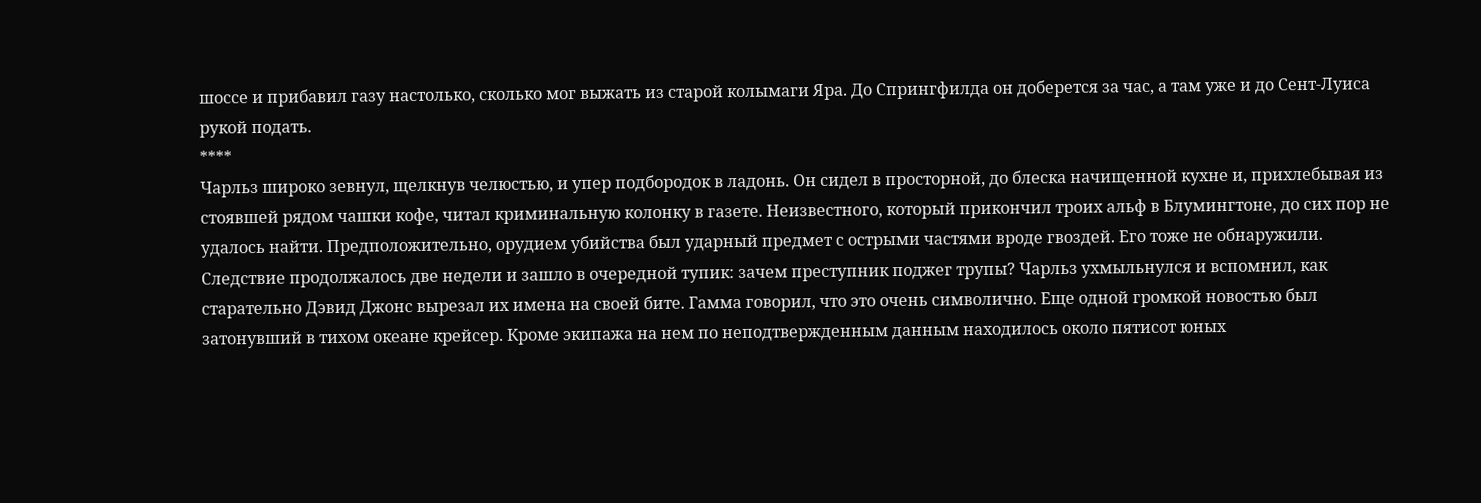шоссе и прибавил газу настолько, сколько мог выжать из старой колымаги Яра. До Спрингфилда он доберется за час, а там уже и до Сент-Луиса рукой подать.
****
Чарльз широко зевнул, щелкнув челюстью, и упер подбородок в ладонь. Он сидел в просторной, до блеска начищенной кухне и, прихлебывая из стоявшей рядом чашки кофе, читал криминальную колонку в газете. Неизвестного, который прикончил троих альф в Блумингтоне, до сих пор не удалось найти. Предположительно, орудием убийства был ударный предмет с острыми частями вроде гвоздей. Его тоже не обнаружили. Следствие продолжалось две недели и зашло в очередной тупик: зачем преступник поджег трупы? Чарльз ухмыльнулся и вспомнил, как старательно Дэвид Джонс вырезал их имена на своей бите. Гамма говорил, что это очень символично. Еще одной громкой новостью был затонувший в тихом океане крейсер. Кроме экипажа на нем по неподтвержденным данным находилось около пятисот юных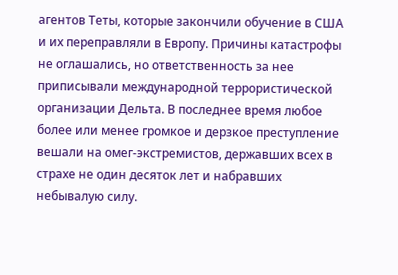агентов Теты, которые закончили обучение в США и их переправляли в Европу. Причины катастрофы не оглашались, но ответственность за нее приписывали международной террористической организации Дельта. В последнее время любое более или менее громкое и дерзкое преступление вешали на омег-экстремистов, державших всех в страхе не один десяток лет и набравших небывалую силу.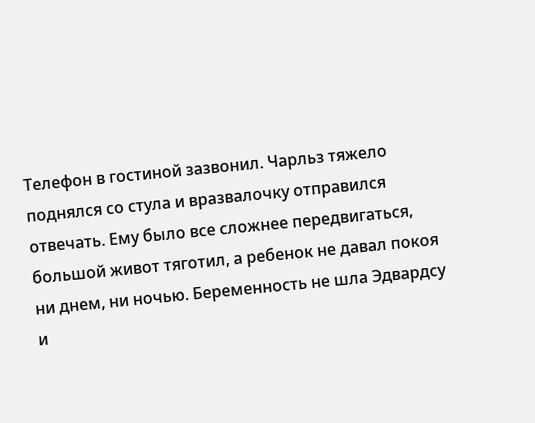Телефон в гостиной зазвонил. Чарльз тяжело поднялся со стула и вразвалочку отправился отвечать. Ему было все сложнее передвигаться, большой живот тяготил, а ребенок не давал покоя ни днем, ни ночью. Беременность не шла Эдвардсу и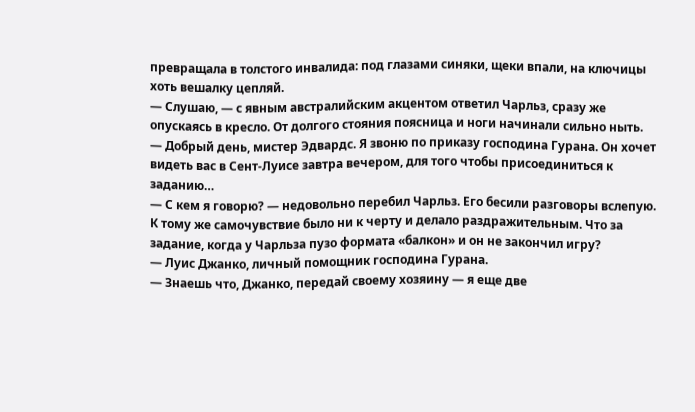превращала в толстого инвалида: под глазами синяки, щеки впали, на ключицы хоть вешалку цепляй.
— Слушаю, — с явным австралийским акцентом ответил Чарльз, сразу же опускаясь в кресло. От долгого стояния поясница и ноги начинали сильно ныть.
— Добрый день, мистер Эдвардс. Я звоню по приказу господина Гурана. Он хочет видеть вас в Сент-Луисе завтра вечером, для того чтобы присоединиться к заданию…
— С кем я говорю? — недовольно перебил Чарльз. Его бесили разговоры вслепую. К тому же самочувствие было ни к черту и делало раздражительным. Что за задание, когда у Чарльза пузо формата «балкон» и он не закончил игру?
— Луис Джанко, личный помощник господина Гурана.
— Знаешь что, Джанко, передай своему хозяину — я еще две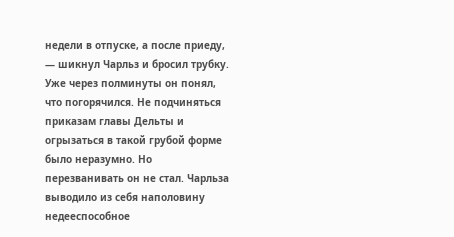недели в отпуске, а после приеду, — шикнул Чарльз и бросил трубку.
Уже через полминуты он понял, что погорячился. Не подчиняться приказам главы Дельты и огрызаться в такой грубой форме было неразумно. Но перезванивать он не стал. Чарльза выводило из себя наполовину недееспособное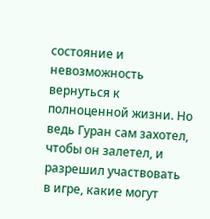состояние и невозможность вернуться к полноценной жизни. Но ведь Гуран сам захотел, чтобы он залетел, и разрешил участвовать в игре, какие могут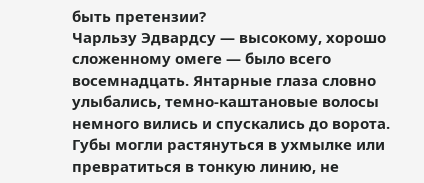быть претензии?
Чарльзу Эдвардсу — высокому, хорошо сложенному омеге — было всего восемнадцать. Янтарные глаза словно улыбались, темно-каштановые волосы немного вились и спускались до ворота. Губы могли растянуться в ухмылке или превратиться в тонкую линию, не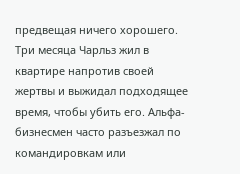предвещая ничего хорошего. Три месяца Чарльз жил в квартире напротив своей жертвы и выжидал подходящее время, чтобы убить его. Альфа-бизнесмен часто разъезжал по командировкам или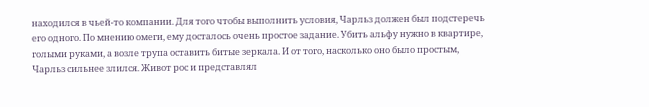находился в чьей-то компании. Для того чтобы выполнить условия, Чарльз должен был подстеречь его одного. По мнению омеги, ему досталось очень простое задание. Убить альфу нужно в квартире, голыми руками, а возле трупа оставить битые зеркала. И от того, насколько оно было простым, Чарльз сильнее злился. Живот рос и представлял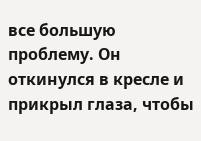все большую проблему. Он откинулся в кресле и прикрыл глаза, чтобы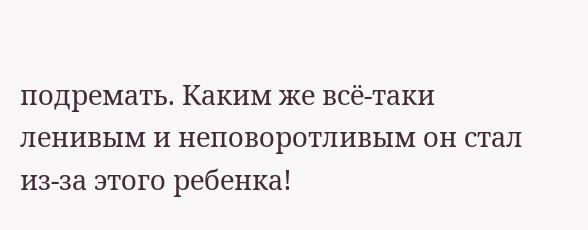подремать. Каким же всё-таки ленивым и неповоротливым он стал из-за этого ребенка!